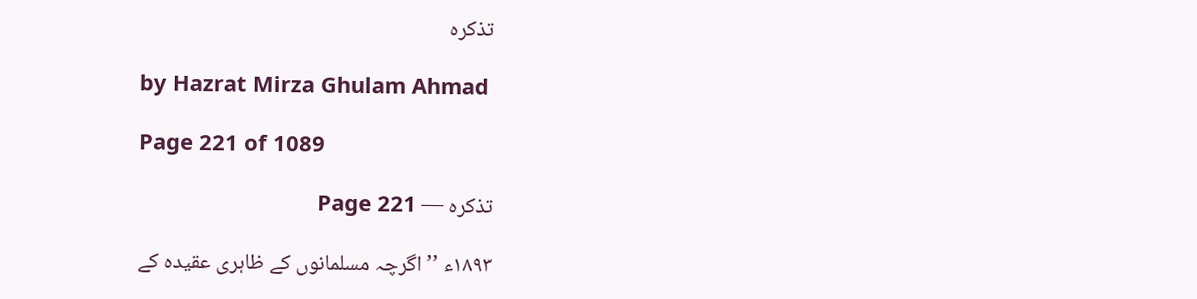تذکرہ

by Hazrat Mirza Ghulam Ahmad

Page 221 of 1089

تذکرہ — Page 221

۱۸۹۳ء ’’ اگرچہ مسلمانوں کے ظاہری عقیدہ کے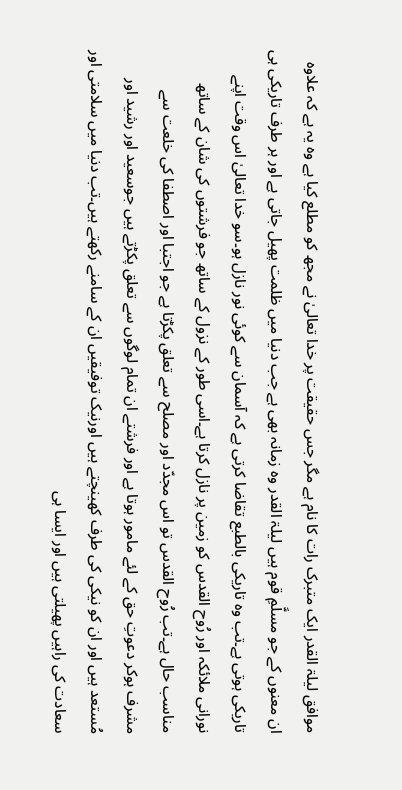موافق لیلۃ القدر ایک متبرک رات کا نام ہے مگر جس حقیقت پر خدا تعالیٰ نے مجھ کو مطلع کیا ہے وہ یہ ہے کہ علاوہ ان معنوں کے جو مسلَّمِ قوم ہیں لیلۃ القدر وہ زمانہ بھی ہے جب دنیا میں ظلمت پھیل جاتی ہے اور ہر طرف تاریکی ہی تاریکی ہوتی ہے۔تب وہ تاریکی بالطبع تقاضا کرتی ہے کہ آسمان سے کوئی نور نازل ہو۔سو خدا تعالیٰ اس وقت اپنے نورانی ملائکہ اور رُوح القدس کو زمین پر نازل کرتا ہے۔اسی طور کے نزول کے ساتھ جو فرشتوں کی شان کے ساتھ مناسب حال ہے۔تب رُوح القدس تو اس مجدّد اور مصلح سے تعلق پکڑتا ہے جو اجتبا اور اصطفا کی خلعت سے مشرف ہوکر دعوتِ حق کے لئے مامور ہوتا ہے اور فرشتے ان تمام لوگوں سے تعلق پکڑتے ہیں جوسعید اور رشید اور مُستعد ہیں اور ان کو نیکی کی طرف کھینچتے ہیں اورنیک توفیقیں ان کے سامنے رکھتے ہیں۔تب دنیا میں سلامتی اور سعادت کی راہیں پھیلتی ہیں اور ایسا ہی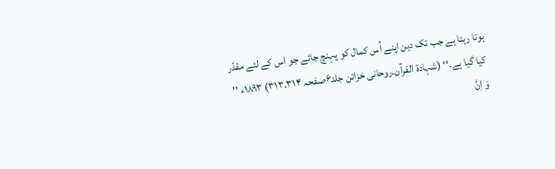ہوتا رہتا ہے جب تک دین اپنے اُس کمال کو پہنچ جائے جو اس کے لئے مقدّر کیا گیا ہے۔‘‘ (شہادۃ القرآن۔روحانی خزائن جلد۶صفحہ ۳۱۳،۳۱۴) ۱۸۹۳ء ’’ وَ اِنَّ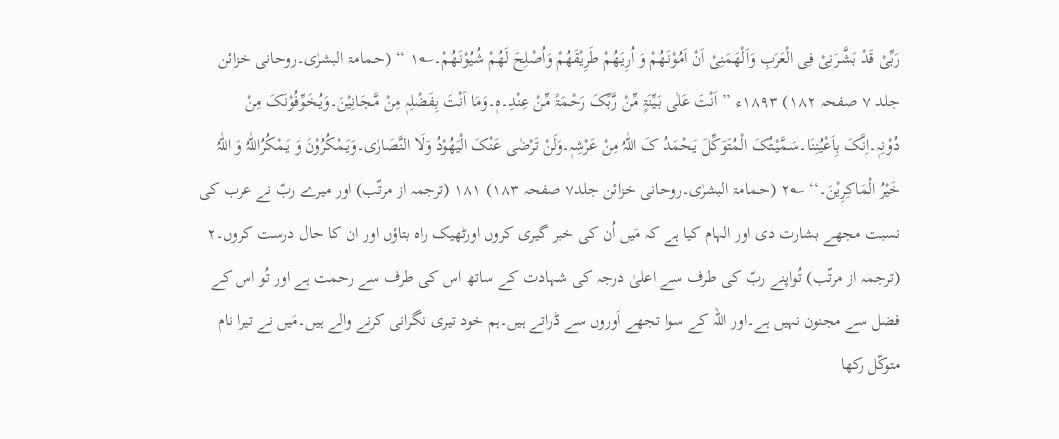رَبِّیْ قَدْ بَشَّـرَنِیْ فِی الْعَرَبِ وَاَلْھَمَنِیْ اَنْ اَمُوْنَـھُمْ وَ اُرِیَـھُمْ طَرِیْقَھُمْ وَاُصْلِحَ لَھُمْ شُیُوْنَـھُمْ۔؎۱ ‘‘ (حـمامۃ البشرٰی۔روحانی خزائن جلد ۷ صفحہ ۱۸۲) ۱۸۹۳ء ’’ اَنْتَ عَلٰی بَیِّنَۃٍ مِّنْ رَّبِّکَ رَحْـمَۃً مِّنْ عِنْدِ۔ہٖ۔وَمَا اَنْتَ بِفَضْلِہٖ مِنْ مَّـجَانِیْنَ۔وَیُـخَوِّفُوْنَکَ مِنْ دُوْنِہٖ۔اِنَّکَ بِاَعْیُنِنَا۔سَـمَّیْتُکَ الْمُتَوَکِّلَ یَـحْمَدُ کَ اللّٰہُ مِنْ عَرْشِہٖ۔وَلَنْ تَرْضٰی عَنْکَ الْیَھُوْدُ وَلَا النَّصَارٰی۔وَیَـمْکُرُوْنَ وَ یَـمْکُرُاللّٰہُ وَ اللّٰہُ خَیْرُ الْمَاکِرِیْنَ۔‘‘ ؎۲ (حـمامۃ البشرٰی۔روحانی خزائن جلد۷ صفحہ ۱۸۳) ۱۸۱ (ترجمہ از مرتّب) اور میرے ربّ نے عرب کی نسبت مجھے بشارت دی اور الہام کیا ہے کہ مَیں اُن کی خبر گیری کروں اورٹھیک راہ بتاؤں اور ان کا حال درست کروں۔۲ (ترجمہ از مرتّب) تُواپنے ربّ کی طرف سے اعلیٰ درجہ کی شہادت کے ساتھ اس کی طرف سے رحمت ہے اور تُو اس کے فضل سے مجنون نہیں ہے۔اور اللہ کے سوا تجھے اَوروں سے ڈراتے ہیں۔ہم خود تیری نگرانی کرنے والے ہیں۔مَیں نے تیرا نام متوکّل رکھا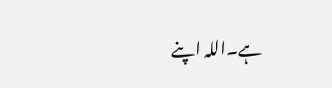ہے۔اللہ اپنے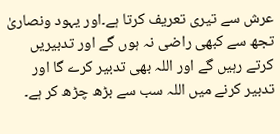عرش سے تیری تعریف کرتا ہے۔اور یہود ونصاریٰ تجھ سے کبھی راضی نہ ہوں گے اور تدبیریں کرتے رہیں گے اور اللہ بھی تدبیر کرے گا اور تدبیر کرنے میں اللہ سب سے بڑھ چڑھ کر ہے۔